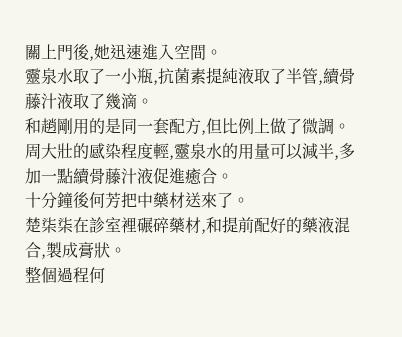關上門後,她迅速進入空間。
靈泉水取了一小瓶,抗菌素提純液取了半管,續骨藤汁液取了幾滴。
和趙剛用的是同一套配方,但比例上做了微調。
周大壯的感染程度輕,靈泉水的用量可以減半,多加一點續骨藤汁液促進癒合。
十分鐘後何芳把中藥材送來了。
楚柒柒在診室裡碾碎藥材,和提前配好的藥液混合,製成膏狀。
整個過程何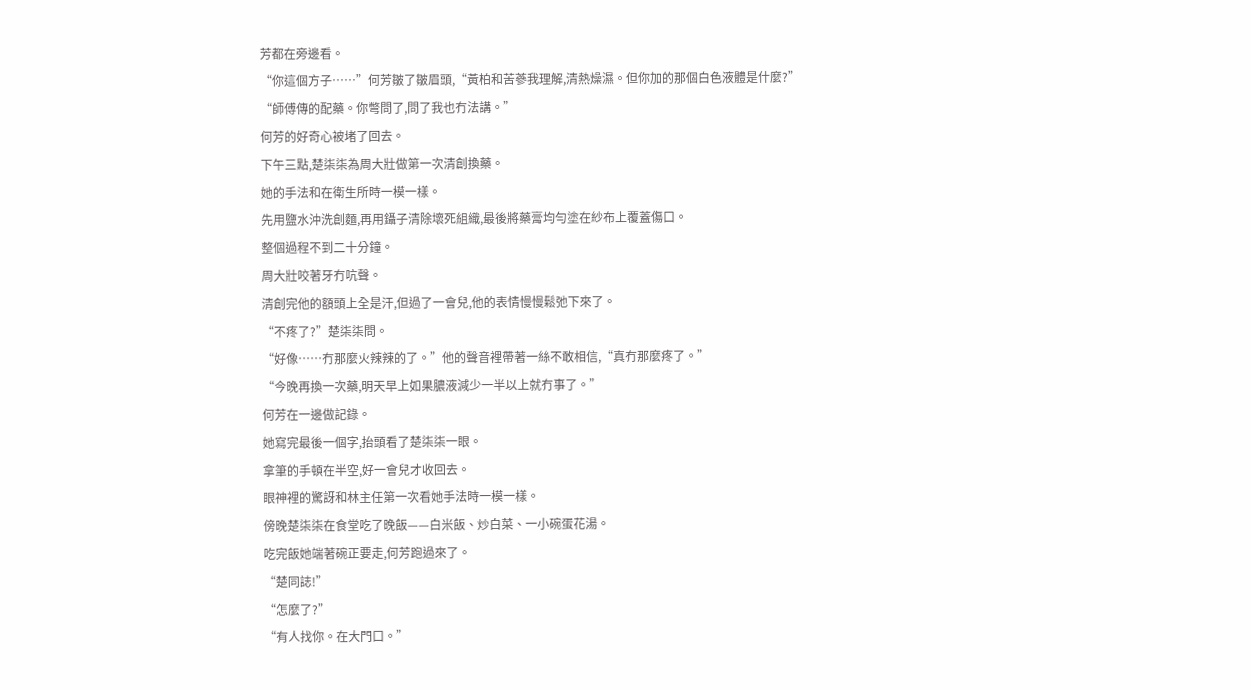芳都在旁邊看。
“你這個方子……”何芳皺了皺眉頭,“黃柏和苦蔘我理解,清熱燥濕。但你加的那個白色液體是什麼?”
“師傅傳的配藥。你彆問了,問了我也冇法講。”
何芳的好奇心被堵了回去。
下午三點,楚柒柒為周大壯做第一次清創換藥。
她的手法和在衛生所時一模一樣。
先用鹽水沖洗創麵,再用鑷子清除壞死組織,最後將藥膏均勻塗在紗布上覆蓋傷口。
整個過程不到二十分鐘。
周大壯咬著牙冇吭聲。
清創完他的額頭上全是汗,但過了一會兒,他的表情慢慢鬆弛下來了。
“不疼了?”楚柒柒問。
“好像……冇那麼火辣辣的了。”他的聲音裡帶著一絲不敢相信,“真冇那麼疼了。”
“今晚再換一次藥,明天早上如果膿液減少一半以上就冇事了。”
何芳在一邊做記錄。
她寫完最後一個字,抬頭看了楚柒柒一眼。
拿筆的手頓在半空,好一會兒才收回去。
眼神裡的驚訝和林主任第一次看她手法時一模一樣。
傍晚楚柒柒在食堂吃了晚飯——白米飯、炒白菜、一小碗蛋花湯。
吃完飯她端著碗正要走,何芳跑過來了。
“楚同誌!”
“怎麼了?”
“有人找你。在大門口。”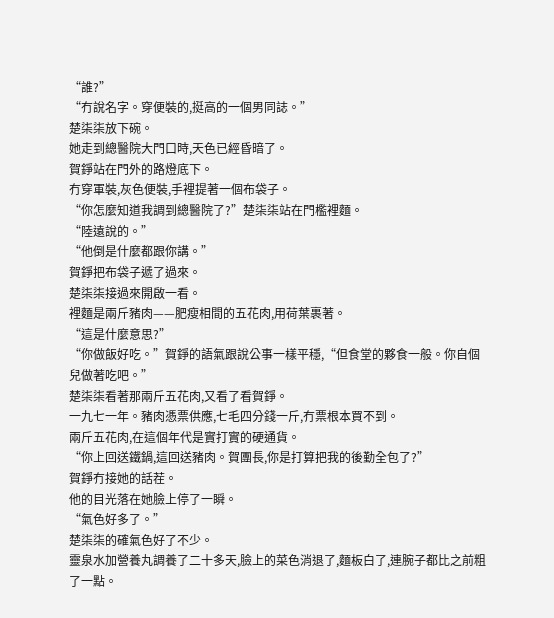“誰?”
“冇說名字。穿便裝的,挺高的一個男同誌。”
楚柒柒放下碗。
她走到總醫院大門口時,天色已經昏暗了。
賀錚站在門外的路燈底下。
冇穿軍裝,灰色便裝,手裡提著一個布袋子。
“你怎麼知道我調到總醫院了?”楚柒柒站在門檻裡麵。
“陸遠說的。”
“他倒是什麼都跟你講。”
賀錚把布袋子遞了過來。
楚柒柒接過來開啟一看。
裡麵是兩斤豬肉——肥瘦相間的五花肉,用荷葉裹著。
“這是什麼意思?”
“你做飯好吃。”賀錚的語氣跟說公事一樣平穩,“但食堂的夥食一般。你自個兒做著吃吧。”
楚柒柒看著那兩斤五花肉,又看了看賀錚。
一九七一年。豬肉憑票供應,七毛四分錢一斤,冇票根本買不到。
兩斤五花肉,在這個年代是實打實的硬通貨。
“你上回送鐵鍋,這回送豬肉。賀團長,你是打算把我的後勤全包了?”
賀錚冇接她的話茬。
他的目光落在她臉上停了一瞬。
“氣色好多了。”
楚柒柒的確氣色好了不少。
靈泉水加營養丸調養了二十多天,臉上的菜色消退了,麵板白了,連腕子都比之前粗了一點。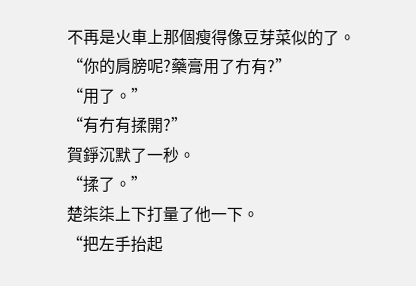不再是火車上那個瘦得像豆芽菜似的了。
“你的肩膀呢?藥膏用了冇有?”
“用了。”
“有冇有揉開?”
賀錚沉默了一秒。
“揉了。”
楚柒柒上下打量了他一下。
“把左手抬起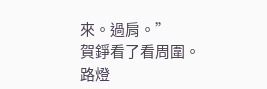來。過肩。”
賀錚看了看周圍。
路燈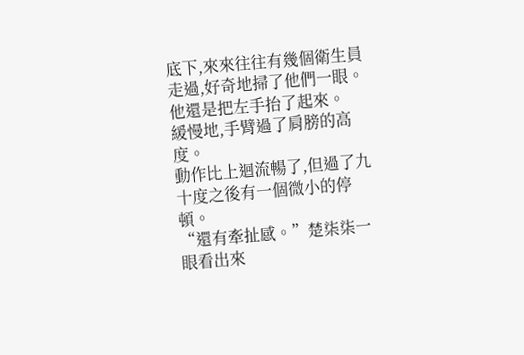底下,來來往往有幾個衛生員走過,好奇地掃了他們一眼。
他還是把左手抬了起來。
緩慢地,手臂過了肩膀的高度。
動作比上迴流暢了,但過了九十度之後有一個微小的停頓。
“還有牽扯感。”楚柒柒一眼看出來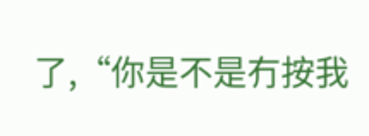了,“你是不是冇按我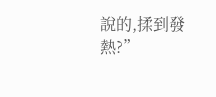說的,揉到發熱?”